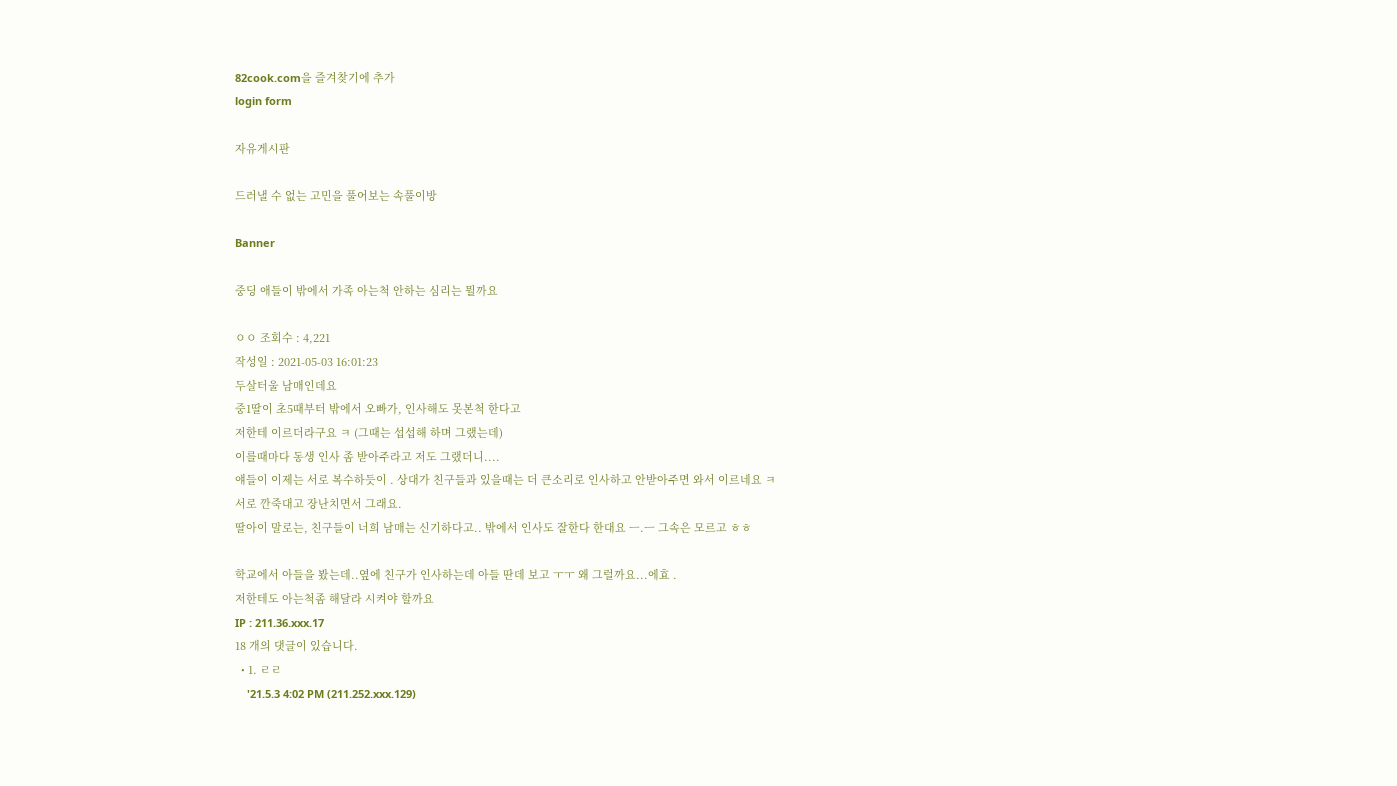82cook.com을 즐겨찾기에 추가
login form

자유게시판

드러낼 수 없는 고민을 풀어보는 속풀이방

Banner

중딩 애들이 밖에서 가족 아는척 안하는 심리는 뭘까요

ㅇㅇ 조회수 : 4,221
작성일 : 2021-05-03 16:01:23
두살터울 남매인데요
중1딸이 초5때부터 밖에서 오빠가, 인사해도 못본척 한다고
저한테 이르더라구요 ㅋ (그때는 섭섭해 하며 그랬는데)
이를때마다 동생 인사 좀 받아주라고 저도 그랬더니....
얘들이 이제는 서로 복수하듯이 . 상대가 친구들과 있을때는 더 큰소리로 인사하고 안받아주면 와서 이르네요 ㅋ
서로 깐죽대고 장난치면서 그래요.
딸아이 말로는, 친구들이 너희 남매는 신기하다고.. 밖에서 인사도 잘한다 한대요 ㅡ.ㅡ 그속은 모르고 ㅎㅎ

학교에서 아들을 봤는데..옆에 친구가 인사하는데 아들 딴데 보고 ㅜㅜ 왜 그럴까요...에효 .
저한테도 아는척좀 해달라 시켜야 할까요
IP : 211.36.xxx.17
18 개의 댓글이 있습니다.
  • 1. ㄹㄹ
    '21.5.3 4:02 PM (211.252.xxx.129)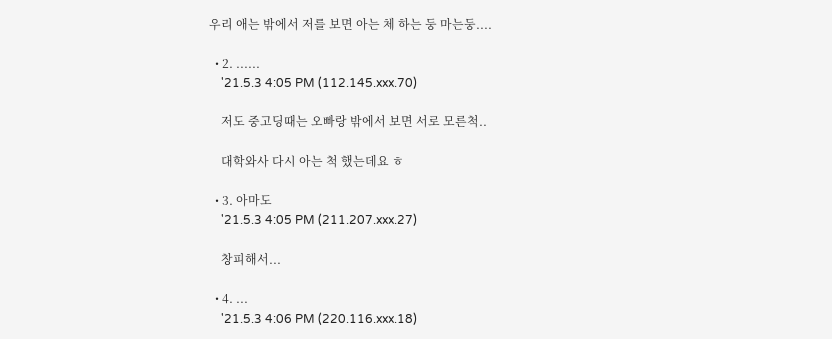우리 애는 밖에서 저를 보면 아는 체 하는 둥 마는둥....

  • 2. ......
    '21.5.3 4:05 PM (112.145.xxx.70)

    저도 중고딩때는 오빠랑 밖에서 보면 서로 모른척..

    대학와사 다시 아는 척 했는데요 ㅎ

  • 3. 아마도
    '21.5.3 4:05 PM (211.207.xxx.27)

    창피해서...

  • 4. ...
    '21.5.3 4:06 PM (220.116.xxx.18)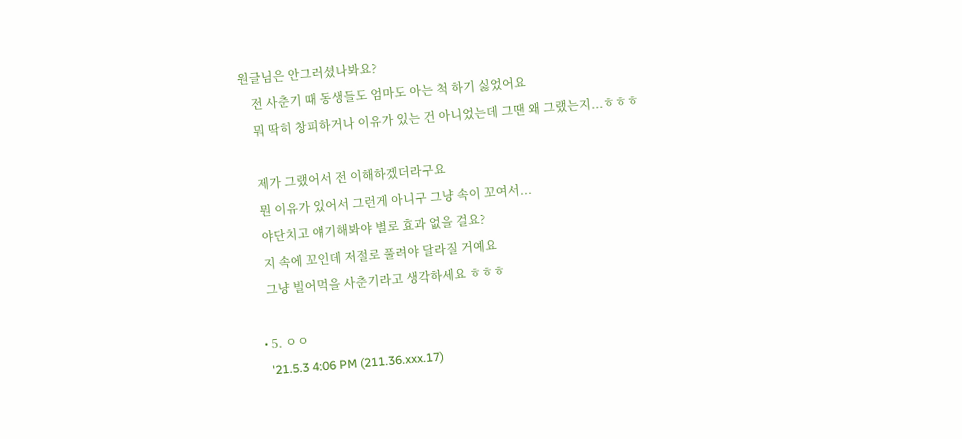원글님은 안그러셨나봐요?
    전 사춘기 때 동생들도 엄마도 아는 척 하기 싫었어요
    뭐 딱히 창피하거나 이유가 있는 건 아니었는데 그땐 왜 그랬는지...ㅎㅎㅎ

    제가 그랬어서 전 이해하겠더라구요
    뭔 이유가 있어서 그런게 아니구 그냥 속이 꼬여서...
    야단치고 얘기해봐야 별로 효과 없을 걸요?
    지 속에 꼬인데 저절로 풀려야 달라질 거예요
    그냥 빌어먹을 사춘기라고 생각하세요 ㅎㅎㅎ

  • 5. ㅇㅇ
    '21.5.3 4:06 PM (211.36.xxx.17)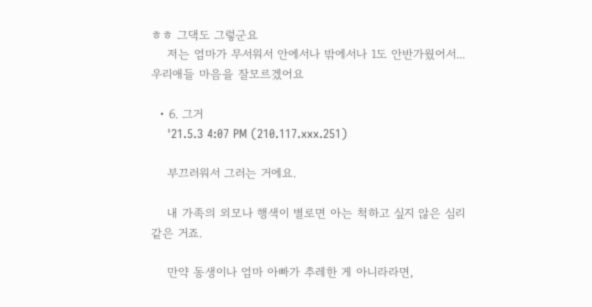ㅎㅎ 그댁도 그렇군요
    저는 엄마가 무서워서 안에서나 밖에서나 1도 안반가웠어서... 우리애들 마음을 잘모르겠어요

  • 6. 그거
    '21.5.3 4:07 PM (210.117.xxx.251)

    부끄러워서 그러는 거에요.

    내 가족의 외모나 행색이 별로면 아는 척하고 싶지 않은 심리 같은 거죠.

    만약 동생이나 엄마 아빠가 추레한 게 아니라라면,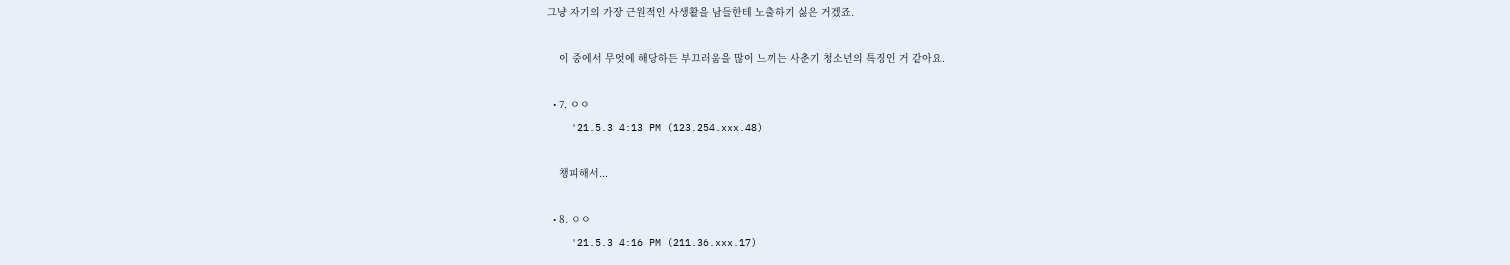그냥 자기의 가장 근원적인 사생활을 남들한테 노출하기 싫은 거겠죠.

    이 중에서 무엇에 해당하든 부끄러움을 많이 느끼는 사춘기 청소년의 특징인 거 같아요.

  • 7. ㅇㅇ
    '21.5.3 4:13 PM (123.254.xxx.48)

    챙피해서...

  • 8. ㅇㅇ
    '21.5.3 4:16 PM (211.36.xxx.17)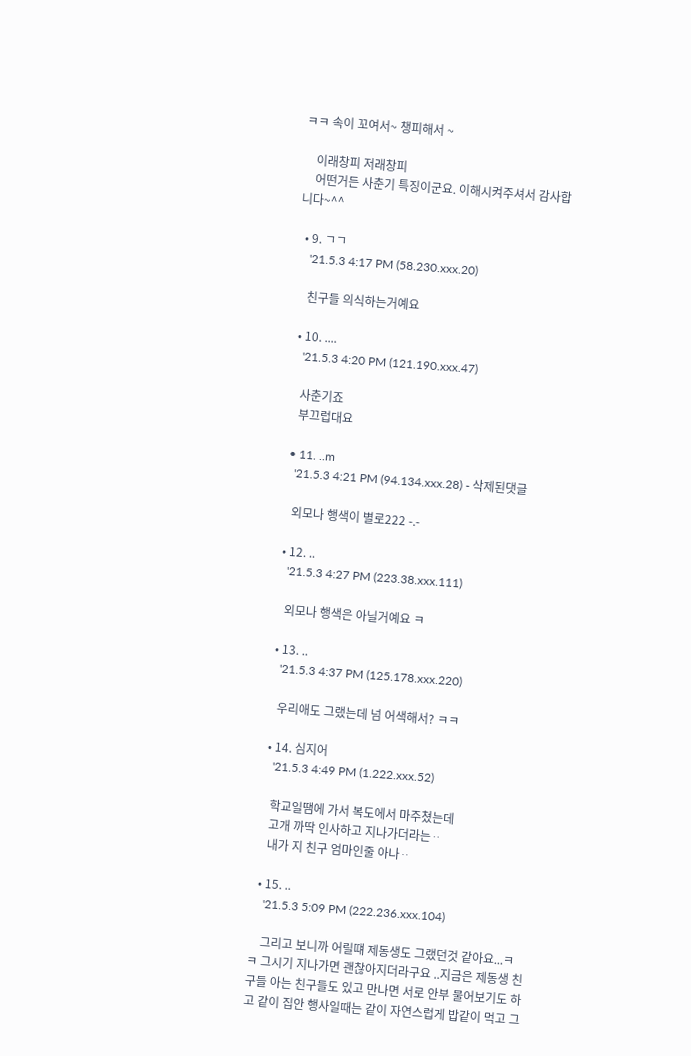ㅋㅋ 속이 꼬여서~ 챙피해서 ~

    이래창피 저래창피
    어떤거든 사춘기 특징이군요. 이해시켜주셔서 감사합니다~^^

  • 9. ㄱㄱ
    '21.5.3 4:17 PM (58.230.xxx.20)

    친구들 의식하는거예요

  • 10. ....
    '21.5.3 4:20 PM (121.190.xxx.47)

    사춘기죠
    부끄럽대요

  • 11. ..m
    '21.5.3 4:21 PM (94.134.xxx.28) - 삭제된댓글

    외모나 행색이 별로222 -.-

  • 12. ..
    '21.5.3 4:27 PM (223.38.xxx.111)

    외모나 행색은 아닐거예요 ㅋ

  • 13. ..
    '21.5.3 4:37 PM (125.178.xxx.220)

    우리애도 그랬는데 넘 어색해서? ㅋㅋ

  • 14. 심지어
    '21.5.3 4:49 PM (1.222.xxx.52)

    학교일땜에 가서 복도에서 마주쳤는데
    고개 까딱 인사하고 지나가더라는ᆢ
    내가 지 친구 엄마인줄 아나ᆢ

  • 15. ..
    '21.5.3 5:09 PM (222.236.xxx.104)

    그리고 보니까 어릴떄 제동생도 그랬던것 같아요...ㅋㅋ 그시기 지나가면 괜찮아지더라구요 ..지금은 제동생 친구들 아는 친구들도 있고 만나면 서로 안부 물어보기도 하고 같이 집안 행사일때는 같이 자연스럽게 밥같이 먹고 그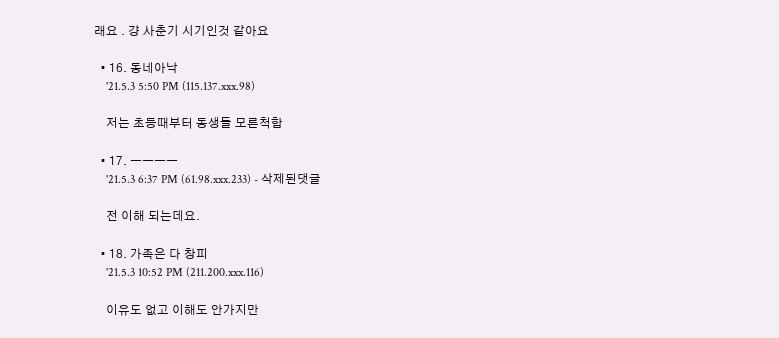래요 . 걍 사춘기 시기인것 같아요

  • 16. 동네아낙
    '21.5.3 5:50 PM (115.137.xxx.98)

    저는 초등때부터 동생들 모른척함

  • 17. ㅡㅡㅡㅡ
    '21.5.3 6:37 PM (61.98.xxx.233) - 삭제된댓글

    전 이해 되는데요.

  • 18. 가족은 다 창피
    '21.5.3 10:52 PM (211.200.xxx.116)

    이유도 없고 이해도 안가지만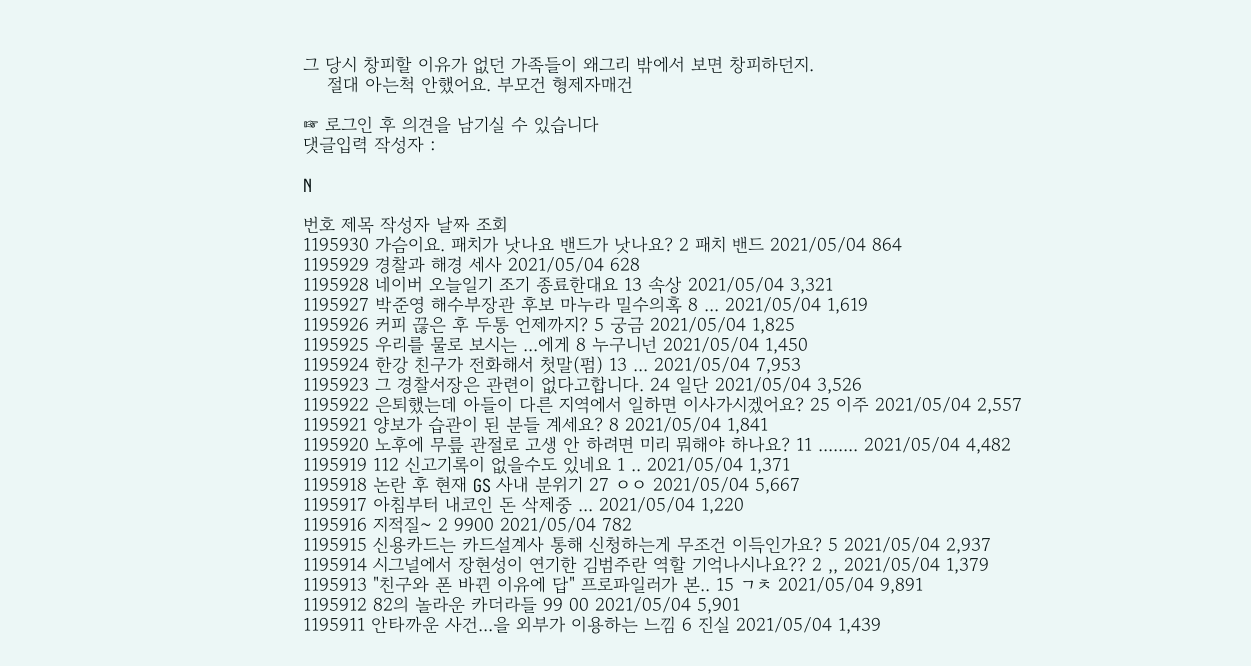그 당시 창피할 이유가 없던 가족들이 왜그리 밖에서 보면 창피하던지.
    절대 아는척 안했어요. 부모건 형제자매건

☞ 로그인 후 의견을 남기실 수 있습니다
댓글입력 작성자 :

N

번호 제목 작성자 날짜 조회
1195930 가슴이요. 패치가 낫나요 밴드가 낫나요? 2 패치 밴드 2021/05/04 864
1195929 경찰과 해경 세사 2021/05/04 628
1195928 네이버 오늘일기 조기 종료한대요 13 속상 2021/05/04 3,321
1195927 박준영 해수부장관 후보 마누라 밀수의혹 8 ... 2021/05/04 1,619
1195926 커피 끊은 후 두통 언제까지? 5 궁금 2021/05/04 1,825
1195925 우리를 물로 보시는 ...에게 8 누구니넌 2021/05/04 1,450
1195924 한강 친구가 전화해서 첫말(펌) 13 ... 2021/05/04 7,953
1195923 그 경찰서장은 관련이 없다고합니다. 24 일단 2021/05/04 3,526
1195922 은퇴했는데 아들이 다른 지역에서 일하면 이사가시겠어요? 25 이주 2021/05/04 2,557
1195921 양보가 습관이 된 분들 계세요? 8 2021/05/04 1,841
1195920 노후에 무릎 관절로 고생 안 하려면 미리 뭐해야 하나요? 11 ........ 2021/05/04 4,482
1195919 112 신고기록이 없을수도 있네요 1 .. 2021/05/04 1,371
1195918 논란 후 현재 GS 사내 분위기 27 ㅇㅇ 2021/05/04 5,667
1195917 아침부터 내코인 돈 삭제중 ... 2021/05/04 1,220
1195916 지적질~ 2 9900 2021/05/04 782
1195915 신용카드는 카드설계사 통해 신청하는게 무조건 이득인가요? 5 2021/05/04 2,937
1195914 시그널에서 장현성이 연기한 김범주란 역할 기억나시나요?? 2 ,, 2021/05/04 1,379
1195913 "친구와 폰 바뀐 이유에 답" 프로파일러가 본.. 15 ㄱㅊ 2021/05/04 9,891
1195912 82의 놀라운 카더라들 99 00 2021/05/04 5,901
1195911 안타까운 사건...을 외부가 이용하는 느낌 6 진실 2021/05/04 1,439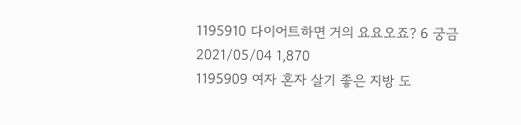1195910 다이어트하면 거의 요요오죠? 6 궁금 2021/05/04 1,870
1195909 여자 혼자 살기 좋은 지방 도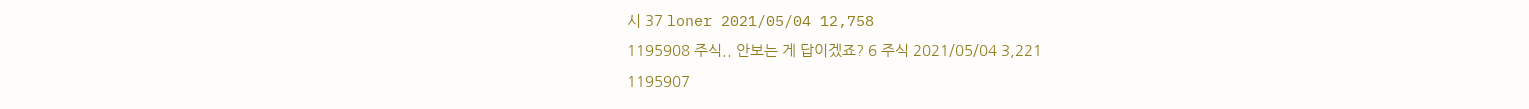시 37 loner 2021/05/04 12,758
1195908 주식.. 안보는 게 답이겠죠? 6 주식 2021/05/04 3,221
1195907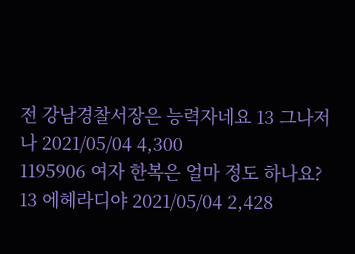전 강남경찰서장은 능력자네요 13 그나저나 2021/05/04 4,300
1195906 여자 한복은 얼마 정도 하나요? 13 에헤라디야 2021/05/04 2,428